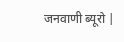जनवाणी ब्यूरो |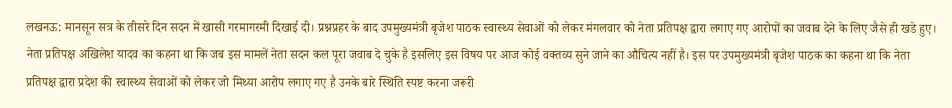लखनऊ: मानसून सत्र के तीसरे दिन सदन में खासी गरमागरमी दिखाई दी। प्रश्नप्रहर के बाद उपमुख्यमंत्री बृजेश पाठक स्वास्थ्य सेवाओं को लेकर मंगलवार को नेता प्रतिपक्ष द्वारा लगाए गए आरोपों का जवाब देने के लिए जैसे ही खडे हुए। नेता प्रतिपक्ष अखिलेश यादव का कहना था कि जब इस मामलें नेता सदन कल पूरा जवाब दे चुके है इसलिए इस विषय पर आज कोई वक्तव्य सुने जाने का औचित्य नहीं है। इस पर उपमुख्यमंत्री बृजेश पाठक का कहना था कि नेता प्रतिपक्ष द्वारा प्रदेश की स्वास्थ्य सेवाओं को लेकर जो मिथ्या आरोप लगाए गए है उनके बारे स्थिति स्पष्ट करना जरूरी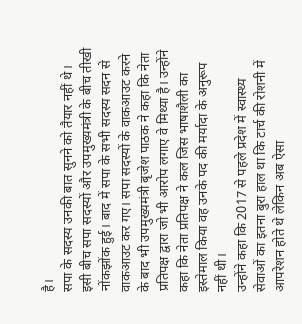है।
सपा के सदस्य उनकी बात सुनने को तैयार नहीं थे। इसी बीच सपा सदस्यों और उपमुख्यमंत्री के बीच तीखी नोंकझोंक हुई। बाद में सपा के सभी सदस्य सदन से वाकआउट कर गए। सपा सदस्यों के वाकआउट करने के बाद भी उपमुख्यमंत्री बृजेश पाठक ने कहा कि नेता प्रतिपक्ष द्वारा जो भी आरोप लगाए वे मिथ्या है। उन्होंने कहा कि नेता प्रतिपक्ष ने कल जिस भाषाशैली का इस्तेमाल किया वह उनके पद की मर्यादा के अनुरूप नहीं थी।
उन्होंने कहा कि 2017 से पहले प्रदेश में स्वास्थ्य सेवाओं का इतना बुरा हाल था कि टार्च की रोशनी में आपरेशन होते थे लेकिन अब ऐसा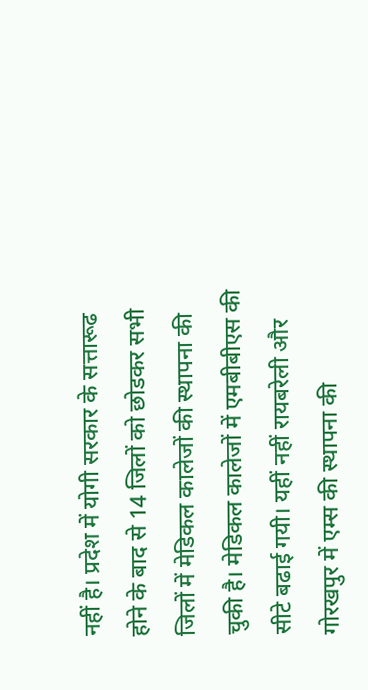नहीं है। प्रदेश में योगी सरकार के सत्तारूढ होने के बाद से 14 जिलों को छोडकर सभी जिलों में मेडिकल कालेजों की स्थापना की चुकी है। मेडिकल कालेजों में एमबीबीएस की सीटे बढाई गयी। यहीं नहीं रायबरेली और गोरखपुर में एम्स की स्थापना की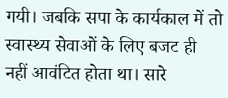गयी। जबकि सपा के कार्यकाल में तो स्वास्थ्य सेवाओं के लिए बजट ही नहीं आवंटित होता था। सारे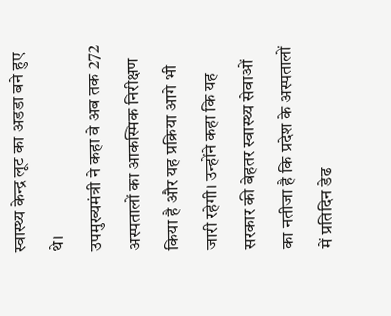स्वास्थ्य केन्द्र लूट का अडडा बने हुए थे।
उपमुख्यमंत्री ने कहा वे अब तक 272 अस्पतालों का आकस्मिक निरीक्षण किया है और यह प्रक्रिया आगे भी जारी रहेगी। उन्होंने कहा कि यह सरकार की बेहतर स्वास्थ्य सेवाओं का नतीजा है कि प्रदेश के अस्पतालों में प्रतिदिन डेढ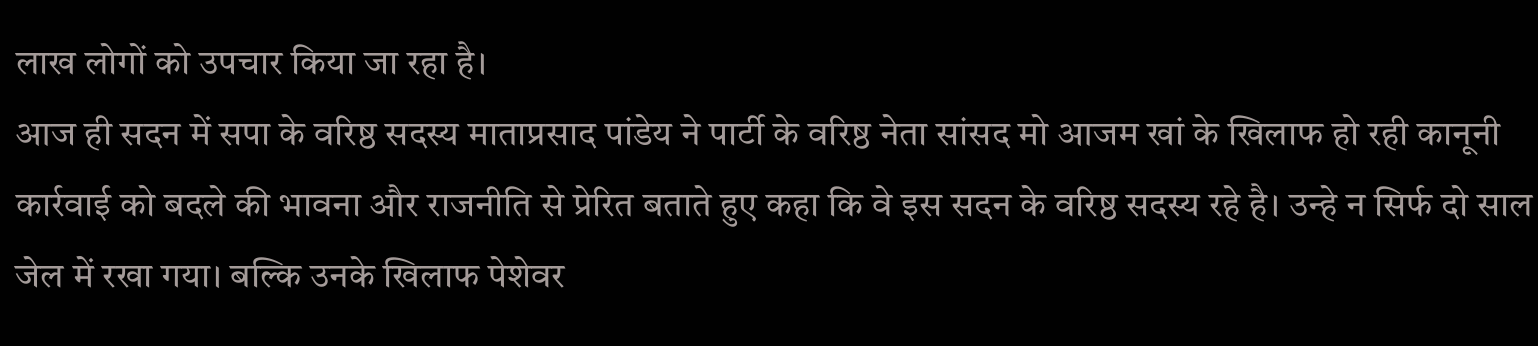लाख लोगों को उपचार किया जा रहा है।
आज ही सदन में सपा के वरिष्ठ सदस्य माताप्रसाद पांडेय ने पार्टी के वरिष्ठ नेता सांसद मो आजम खां के खिलाफ हो रही कानूनी कार्रवाई को बदले की भावना और राजनीति से प्रेरित बताते हुए कहा कि वे इस सदन के वरिष्ठ सदस्य रहे है। उन्हे न सिर्फ दो साल जेल में रखा गया। बल्कि उनके खिलाफ पेशेवर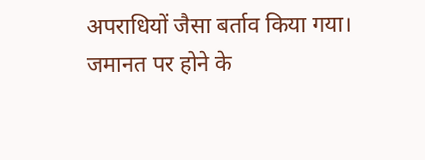अपराधियों जैसा बर्ताव किया गया।
जमानत पर होने के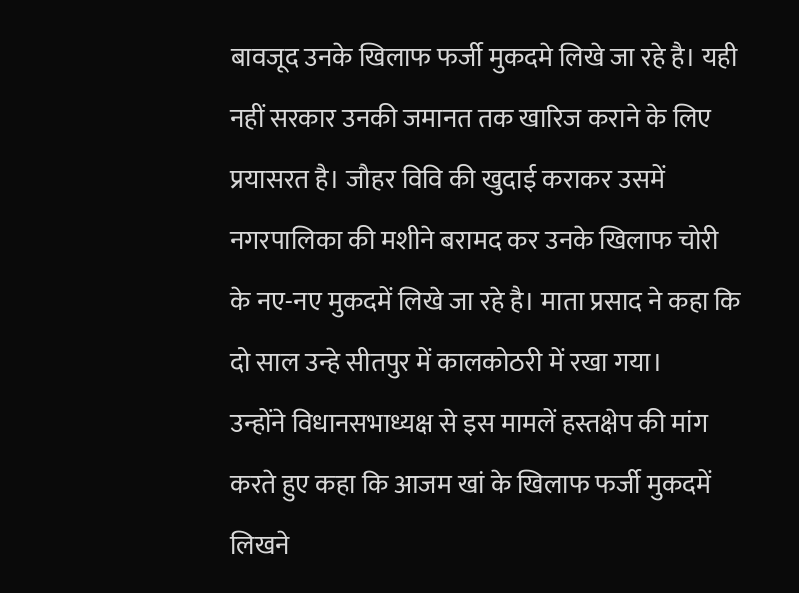बावजूद उनके खिलाफ फर्जी मुकदमे लिखे जा रहे है। यही नहीं सरकार उनकी जमानत तक खारिज कराने के लिए प्रयासरत है। जौहर विवि की खुदाई कराकर उसमें नगरपालिका की मशीने बरामद कर उनके खिलाफ चोरी के नए-नए मुकदमें लिखे जा रहे है। माता प्रसाद ने कहा कि दो साल उन्हे सीतपुर में कालकोठरी में रखा गया।
उन्होंने विधानसभाध्यक्ष से इस मामलें हस्तक्षेप की मांग करते हुए कहा कि आजम खां के खिलाफ फर्जी मुकदमें लिखने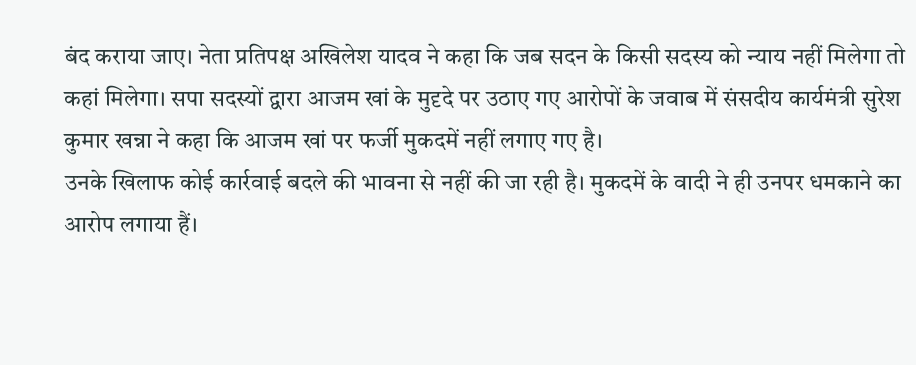बंद कराया जाए। नेता प्रतिपक्ष अखिलेश यादव ने कहा कि जब सदन के किसी सदस्य को न्याय नहीं मिलेगा तो कहां मिलेगा। सपा सदस्यों द्वारा आजम खां के मुदृदे पर उठाए गए आरोपों के जवाब में संसदीय कार्यमंत्री सुरेश कुमार खन्ना ने कहा कि आजम खां पर फर्जी मुकदमें नहीं लगाए गए है।
उनके खिलाफ कोई कार्रवाई बदले की भावना से नहीं की जा रही है। मुकदमें के वादी ने ही उनपर धमकाने का आरोप लगाया हैं।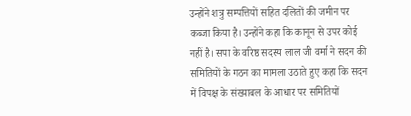उन्होंने शत्रु सम्पत्तियों सहित दलितों की जमीन पर कब्जा किया है। उन्होंने कहा कि कानून से उपर कोई नहीं है। सपा के वरिष्ठ सदस्य लाल जी वर्मा ने सदन की समितियों के गठन का मामला उठाते हुए कहा कि सदन में विपक्ष के संख्याबल के आधार पर समितियों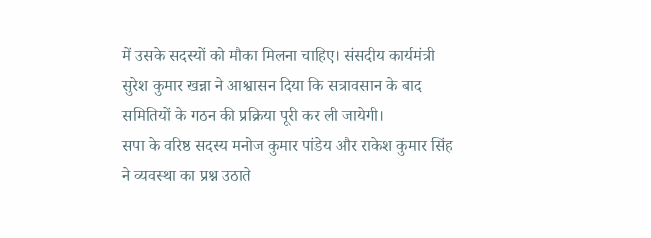में उसके सदस्यों को मौका मिलना चाहिए। संसदीय कार्यमंत्री सुरेश कुमार खन्ना ने आश्वासन दिया कि सत्रावसान के बाद समितियों के गठन की प्रक्रिया पूरी कर ली जायेगी।
सपा के वरिष्ठ सदस्य मनोज कुमार पांडेय और राकेश कुमार सिंह ने व्यवस्था का प्रश्न उठाते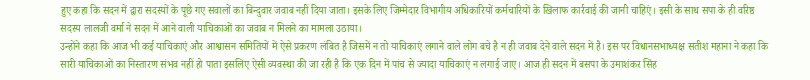हुए कहा कि सदन में द्वारा सदस्यों के पूछे गए सवालों का बिन्दुवार जवाब नहीं दिया जाता। इसके लिए जिम्मेदार विभागीय अधिकारियों कर्मचारियों के खिलाफ कार्रवाई की जानी चाहिएं। इसी के साथ सपा के ही वरिष्ठ सदस्य लालजी वर्मा ने सदन में आने वाली याचिकाओं का जवाब न मिलने का मामला उठाया।
उन्होंने कहा कि आज भी कई याचिकाएं और आश्वासन समितियों में ऐसे प्रकरण लंबित है जिसमें न तो याचिकाएं लगाने वाले लोग बचे है न ही जवाब देने वाले सदन में है। इस पर विधानसभाध्यक्ष सतीश महाना ने कहा कि सारी याचिकाओं का निस्तारण संभव नहीं हो पाता इसलिए ऐसी व्यवस्था की जा रही है कि एक दिन में पांच से ज्यादा याचिकाएं न लगाई जाए। आज ही सदन में बसपा के उमाशंकर सिंह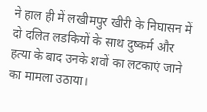ने हाल ही में लखीमपुर खीरी के निघासन में दो दलित लडकियों के साथ दुष्कर्म और हत्या के बाद उनके शवों का लटकाएं जाने का मामला उठाया।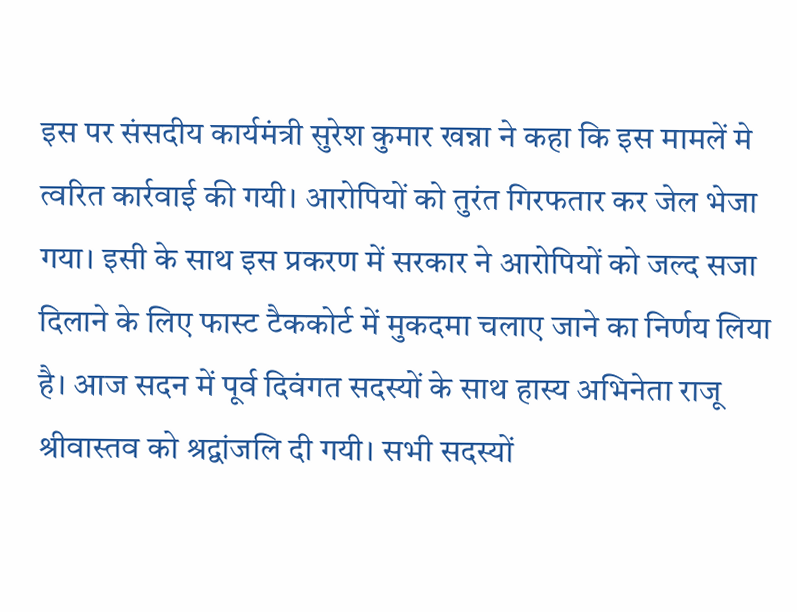इस पर संसदीय कार्यमंत्री सुरेश कुमार खन्ना ने कहा कि इस मामलें मे त्वरित कार्रवाई की गयी। आरोपियों को तुरंत गिरफतार कर जेल भेजा गया। इसी के साथ इस प्रकरण में सरकार ने आरोपियों को जल्द सजा दिलाने के लिए फास्ट टैककोर्ट में मुकदमा चलाए जाने का निर्णय लिया है। आज सदन में पूर्व दिवंगत सदस्यों के साथ हास्य अभिनेता राजू श्रीवास्तव को श्रद्वांजलि दी गयी। सभी सदस्यों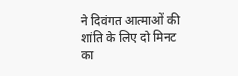ने दिवंगत आत्माओं की शांति के लिए दो मिनट का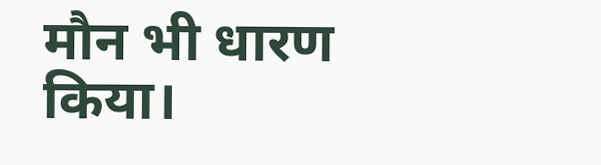मौन भी धारण किया।